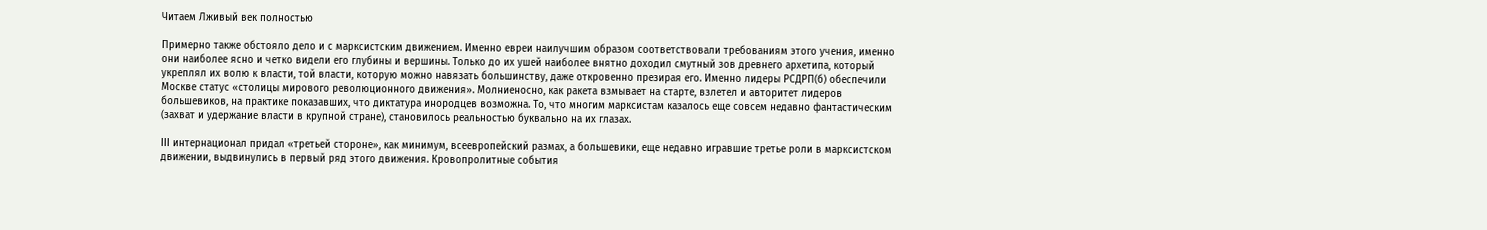Читаем Лживый век полностью

Примерно также обстояло дело и с марксистским движением. Именно евреи наилучшим образом соответствовали требованиям этого учения, именно они наиболее ясно и четко видели его глубины и вершины. Только до их ушей наиболее внятно доходил смутный зов древнего архетипа, который укреплял их волю к власти, той власти, которую можно навязать большинству, даже откровенно презирая его. Именно лидеры РСДРП(б) обеспечили Москве статус «столицы мирового революционного движения». Молниеносно, как ракета взмывает на старте, взлетел и авторитет лидеров большевиков, на практике показавших, что диктатура инородцев возможна. То, что многим марксистам казалось еще совсем недавно фантастическим (захват и удержание власти в крупной стране), становилось реальностью буквально на их глазах.

III интернационал придал «третьей стороне», как минимум, всеевропейский размах, а большевики, еще недавно игравшие третье роли в марксистском движении, выдвинулись в первый ряд этого движения. Кровопролитные события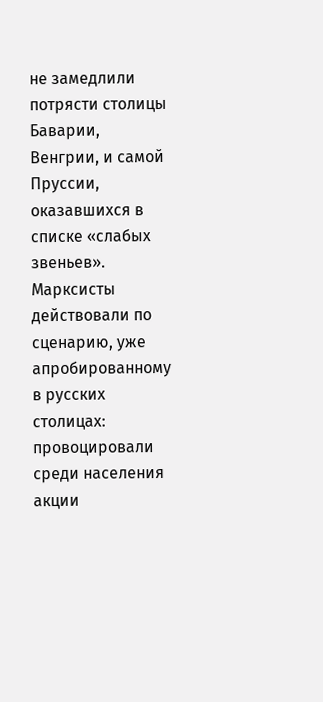не замедлили потрясти столицы Баварии, Венгрии, и самой Пруссии, оказавшихся в списке «слабых звеньев». Марксисты действовали по сценарию, уже апробированному в русских столицах: провоцировали среди населения акции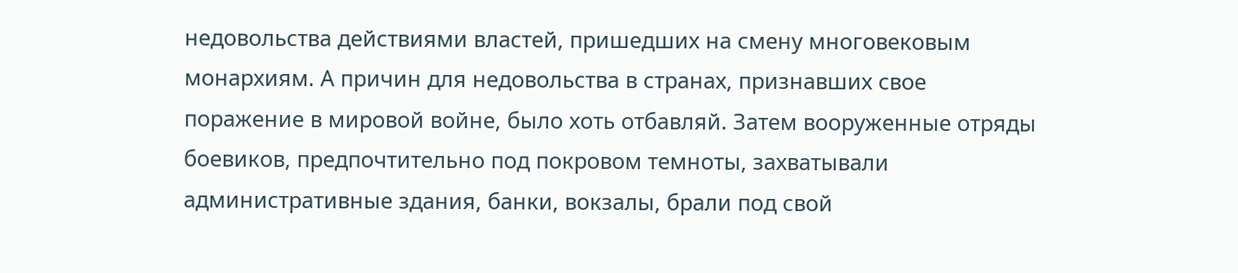недовольства действиями властей, пришедших на смену многовековым монархиям. А причин для недовольства в странах, признавших свое поражение в мировой войне, было хоть отбавляй. Затем вооруженные отряды боевиков, предпочтительно под покровом темноты, захватывали административные здания, банки, вокзалы, брали под свой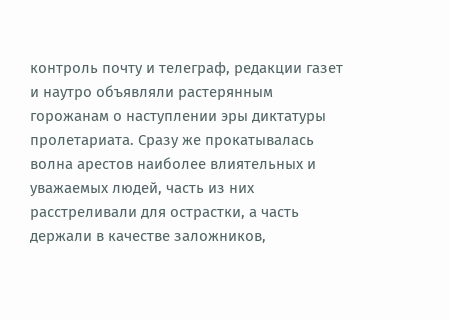контроль почту и телеграф, редакции газет и наутро объявляли растерянным горожанам о наступлении эры диктатуры пролетариата. Сразу же прокатывалась волна арестов наиболее влиятельных и уважаемых людей, часть из них расстреливали для острастки, а часть держали в качестве заложников,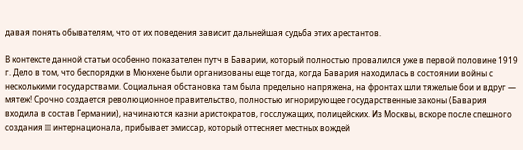давая понять обывателям, что от их поведения зависит дальнейшая судьба этих арестантов.

В контексте данной статьи особенно показателен путч в Баварии, который полностью провалился уже в первой половине 1919 г. Дело в том, что беспорядки в Мюнхене были организованы еще тогда, когда Бавария находилась в состоянии войны с несколькими государствами. Социальная обстановка там была предельно напряжена, на фронтах шли тяжелые бои и вдруг — мятеж! Срочно создается революционное правительство, полностью игнорирующее государственные законы (Бавария входила в состав Германии), начинаются казни аристократов, госслужащих, полицейских. Из Москвы, вскоре после спешного создания III интернационала, прибывает эмиссар, который оттесняет местных вождей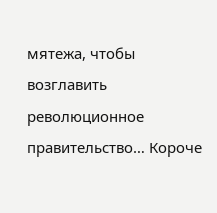мятежа, чтобы возглавить революционное правительство… Короче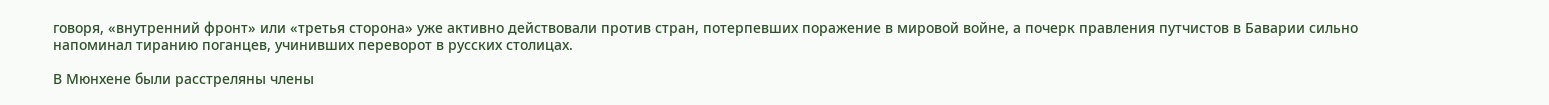говоря, «внутренний фронт» или «третья сторона» уже активно действовали против стран, потерпевших поражение в мировой войне, а почерк правления путчистов в Баварии сильно напоминал тиранию поганцев, учинивших переворот в русских столицах.

В Мюнхене были расстреляны члены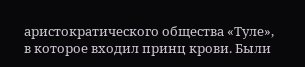аристократического общества «Туле», в которое входил принц крови. Были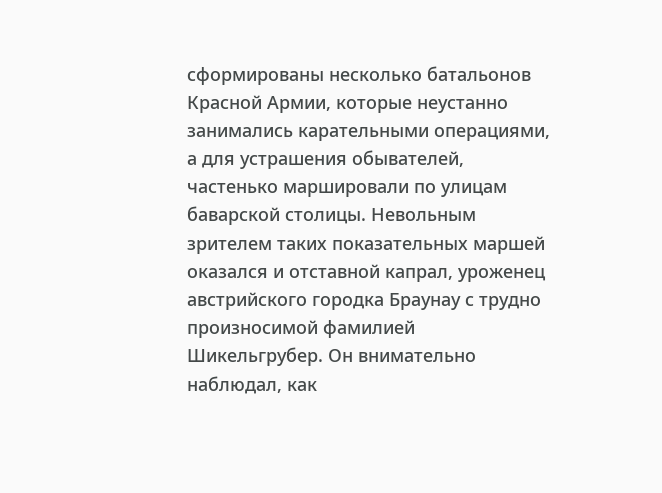сформированы несколько батальонов Красной Армии, которые неустанно занимались карательными операциями, а для устрашения обывателей, частенько маршировали по улицам баварской столицы. Невольным зрителем таких показательных маршей оказался и отставной капрал, уроженец австрийского городка Браунау с трудно произносимой фамилией Шикельгрубер. Он внимательно наблюдал, как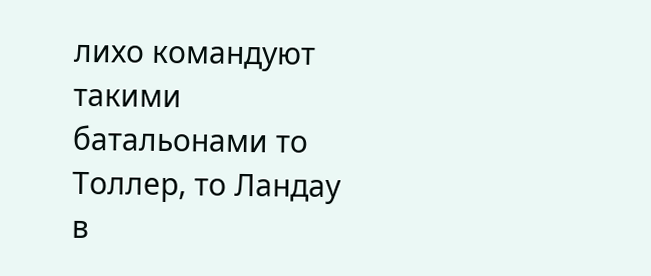лихо командуют такими батальонами то Толлер, то Ландау в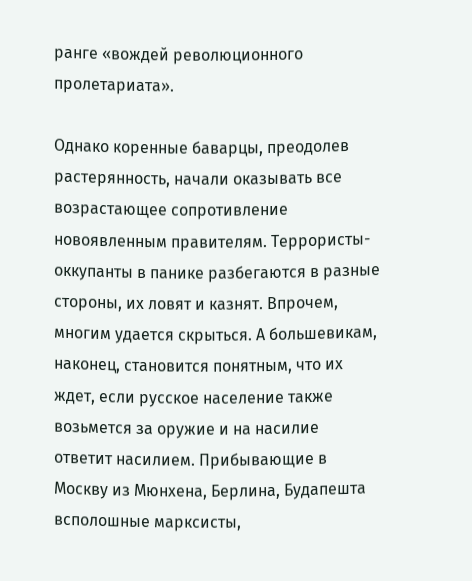ранге «вождей революционного пролетариата».

Однако коренные баварцы, преодолев растерянность, начали оказывать все возрастающее сопротивление новоявленным правителям. Террористы-оккупанты в панике разбегаются в разные стороны, их ловят и казнят. Впрочем, многим удается скрыться. А большевикам, наконец, становится понятным, что их ждет, если русское население также возьмется за оружие и на насилие ответит насилием. Прибывающие в Москву из Мюнхена, Берлина, Будапешта всполошные марксисты,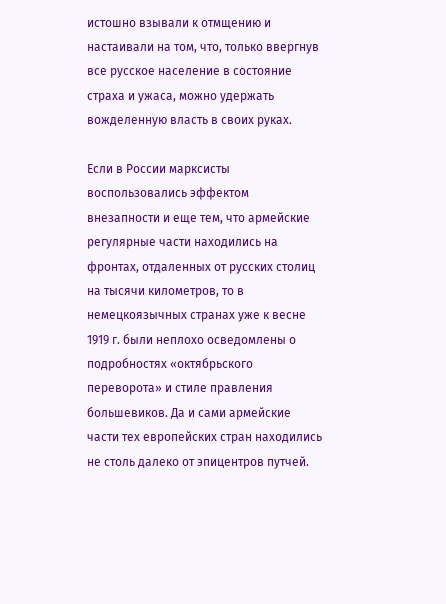истошно взывали к отмщению и настаивали на том, что, только ввергнув все русское население в состояние страха и ужаса, можно удержать вожделенную власть в своих руках.

Если в России марксисты воспользовались эффектом внезапности и еще тем, что армейские регулярные части находились на фронтах, отдаленных от русских столиц на тысячи километров, то в немецкоязычных странах уже к весне 1919 г. были неплохо осведомлены о подробностях «октябрьского переворота» и стиле правления большевиков. Да и сами армейские части тех европейских стран находились не столь далеко от эпицентров путчей.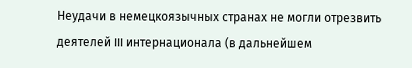Неудачи в немецкоязычных странах не могли отрезвить деятелей III интернационала (в дальнейшем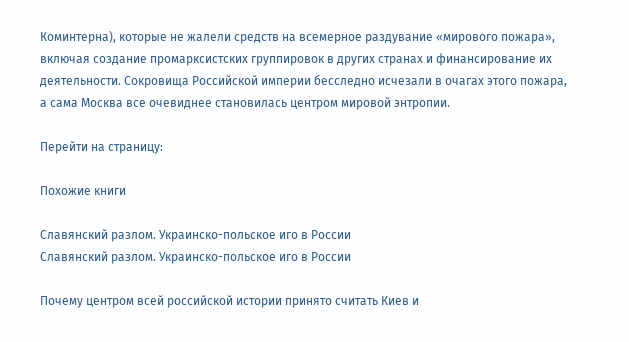Коминтерна), которые не жалели средств на всемерное раздувание «мирового пожара», включая создание промарксистских группировок в других странах и финансирование их деятельности. Сокровища Российской империи бесследно исчезали в очагах этого пожара, а сама Москва все очевиднее становилась центром мировой энтропии.

Перейти на страницу:

Похожие книги

Славянский разлом. Украинско-польское иго в России
Славянский разлом. Украинско-польское иго в России

Почему центром всей российской истории принято считать Киев и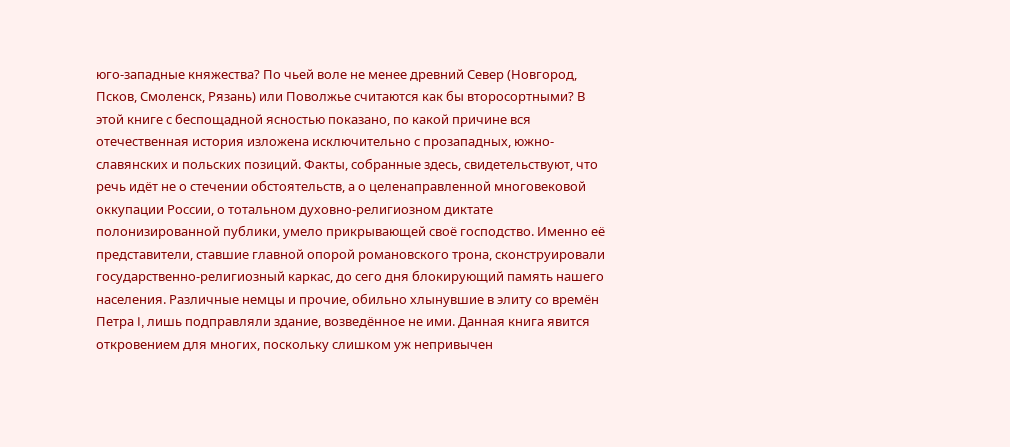юго-западные княжества? По чьей воле не менее древний Север (Новгород, Псков, Смоленск, Рязань) или Поволжье считаются как бы второсортными? В этой книге с беспощадной ясностью показано, по какой причине вся отечественная история изложена исключительно с прозападных, южно-славянских и польских позиций. Факты, собранные здесь, свидетельствуют, что речь идёт не о стечении обстоятельств, а о целенаправленной многовековой оккупации России, о тотальном духовно-религиозном диктате полонизированной публики, умело прикрывающей своё господство. Именно её представители, ставшие главной опорой романовского трона, сконструировали государственно-религиозный каркас, до сего дня блокирующий память нашего населения. Различные немцы и прочие, обильно хлынувшие в элиту со времён Петра I, лишь подправляли здание, возведённое не ими. Данная книга явится откровением для многих, поскольку слишком уж непривычен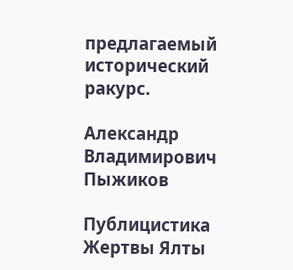предлагаемый исторический ракурс.

Александр Владимирович Пыжиков

Публицистика
Жертвы Ялты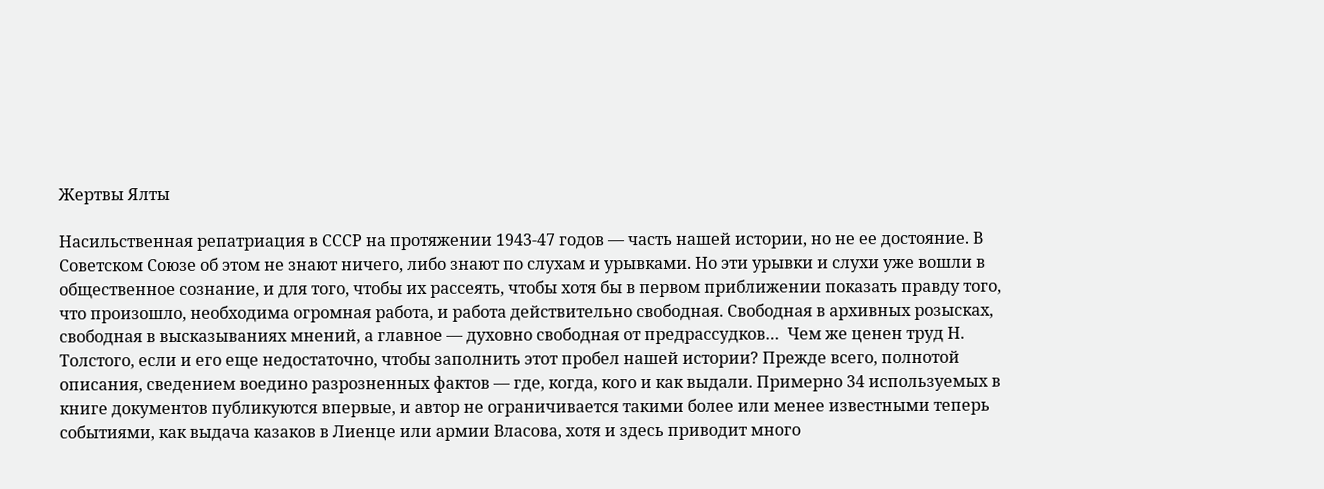Жертвы Ялты

Насильственная репатриация в СССР на протяжении 1943-47 годов — часть нашей истории, но не ее достояние. В Советском Союзе об этом не знают ничего, либо знают по слухам и урывками. Но эти урывки и слухи уже вошли в общественное сознание, и для того, чтобы их рассеять, чтобы хотя бы в первом приближении показать правду того, что произошло, необходима огромная работа, и работа действительно свободная. Свободная в архивных розысках, свободная в высказываниях мнений, а главное — духовно свободная от предрассудков…  Чем же ценен труд Н. Толстого, если и его еще недостаточно, чтобы заполнить этот пробел нашей истории? Прежде всего, полнотой описания, сведением воедино разрозненных фактов — где, когда, кого и как выдали. Примерно 34 используемых в книге документов публикуются впервые, и автор не ограничивается такими более или менее известными теперь событиями, как выдача казаков в Лиенце или армии Власова, хотя и здесь приводит много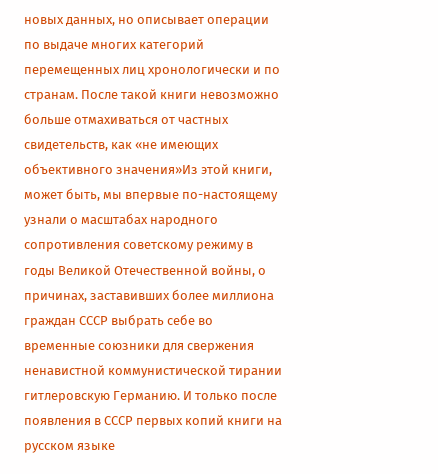новых данных, но описывает операции по выдаче многих категорий перемещенных лиц хронологически и по странам. После такой книги невозможно больше отмахиваться от частных свидетельств, как «не имеющих объективного значения»Из этой книги, может быть, мы впервые по-настоящему узнали о масштабах народного сопротивления советскому режиму в годы Великой Отечественной войны, о причинах, заставивших более миллиона граждан СССР выбрать себе во временные союзники для свержения ненавистной коммунистической тирании гитлеровскую Германию. И только после появления в СССР первых копий книги на русском языке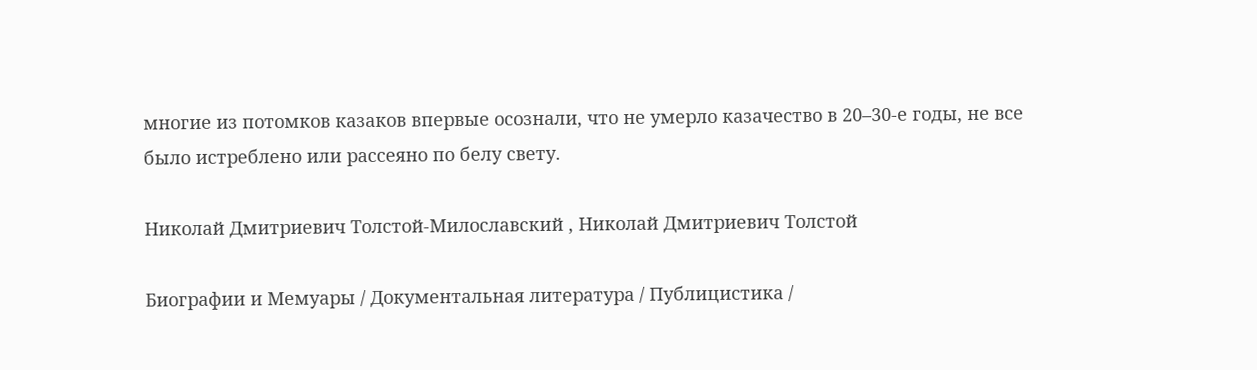многие из потомков казаков впервые осознали, что не умерло казачество в 20–30-е годы, не все было истреблено или рассеяно по белу свету.

Николай Дмитриевич Толстой-Милославский , Николай Дмитриевич Толстой

Биографии и Мемуары / Документальная литература / Публицистика /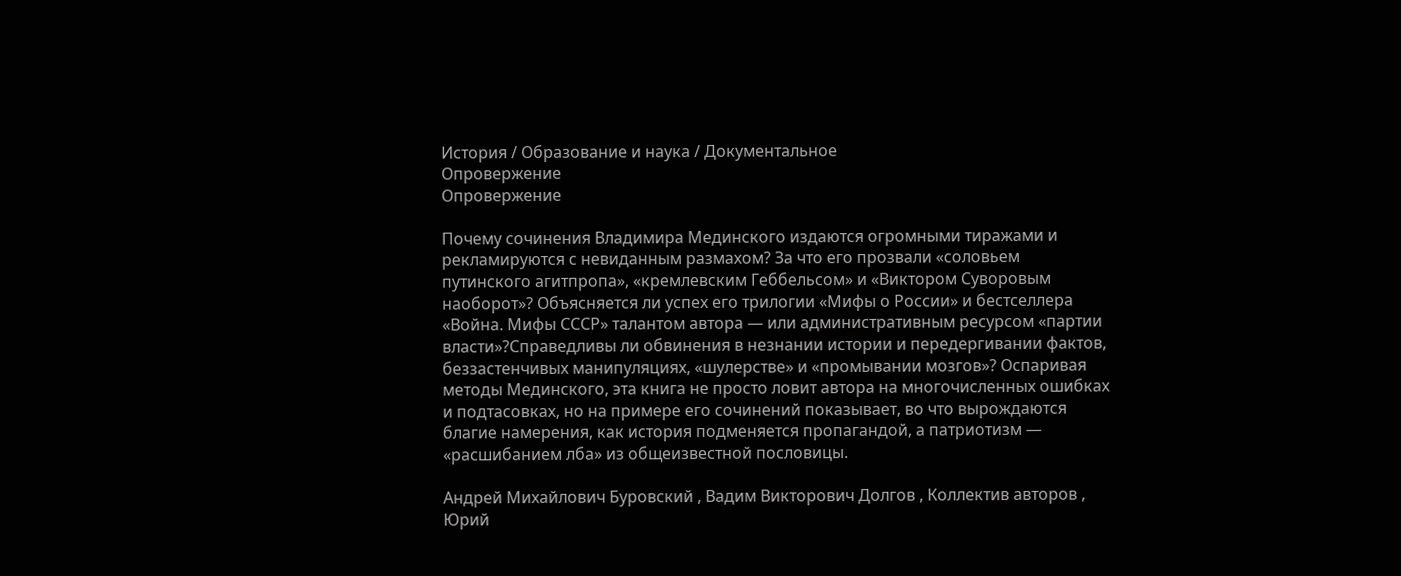История / Образование и наука / Документальное
Опровержение
Опровержение

Почему сочинения Владимира Мединского издаются огромными тиражами и рекламируются с невиданным размахом? За что его прозвали «соловьем путинского агитпропа», «кремлевским Геббельсом» и «Виктором Суворовым наоборот»? Объясняется ли успех его трилогии «Мифы о России» и бестселлера «Война. Мифы СССР» талантом автора — или административным ресурсом «партии власти»?Справедливы ли обвинения в незнании истории и передергивании фактов, беззастенчивых манипуляциях, «шулерстве» и «промывании мозгов»? Оспаривая методы Мединского, эта книга не просто ловит автора на многочисленных ошибках и подтасовках, но на примере его сочинений показывает, во что вырождаются благие намерения, как история подменяется пропагандой, а патриотизм — «расшибанием лба» из общеизвестной пословицы.

Андрей Михайлович Буровский , Вадим Викторович Долгов , Коллектив авторов , Юрий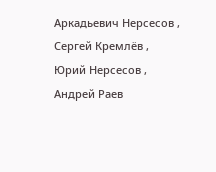Аркадьевич Нерсесов , Сергей Кремлёв , Юрий Нерсесов , Андрей Раев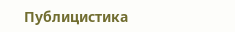Публицистика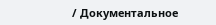/ Документальное